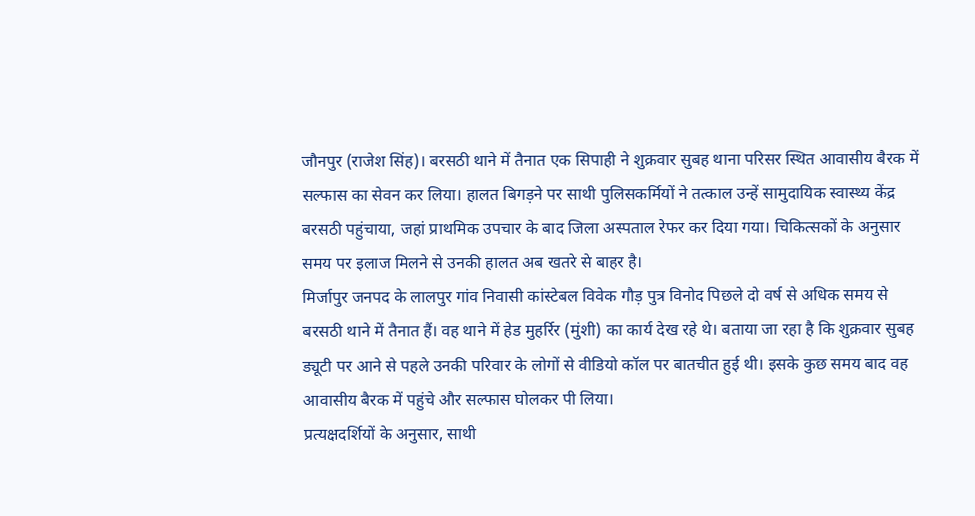जौनपुर (राजेश सिंह)। बरसठी थाने में तैनात एक सिपाही ने शुक्रवार सुबह थाना परिसर स्थित आवासीय बैरक में सल्फास का सेवन कर लिया। हालत बिगड़ने पर साथी पुलिसकर्मियों ने तत्काल उन्हें सामुदायिक स्वास्थ्य केंद्र बरसठी पहुंचाया, जहां प्राथमिक उपचार के बाद जिला अस्पताल रेफर कर दिया गया। चिकित्सकों के अनुसार समय पर इलाज मिलने से उनकी हालत अब खतरे से बाहर है।
मिर्जापुर जनपद के लालपुर गांव निवासी कांस्टेबल विवेक गौड़ पुत्र विनोद पिछले दो वर्ष से अधिक समय से बरसठी थाने में तैनात हैं। वह थाने में हेड मुहर्रिर (मुंशी) का कार्य देख रहे थे। बताया जा रहा है कि शुक्रवार सुबह ड्यूटी पर आने से पहले उनकी परिवार के लोगों से वीडियो कॉल पर बातचीत हुई थी। इसके कुछ समय बाद वह आवासीय बैरक में पहुंचे और सल्फास घोलकर पी लिया।
प्रत्यक्षदर्शियों के अनुसार, साथी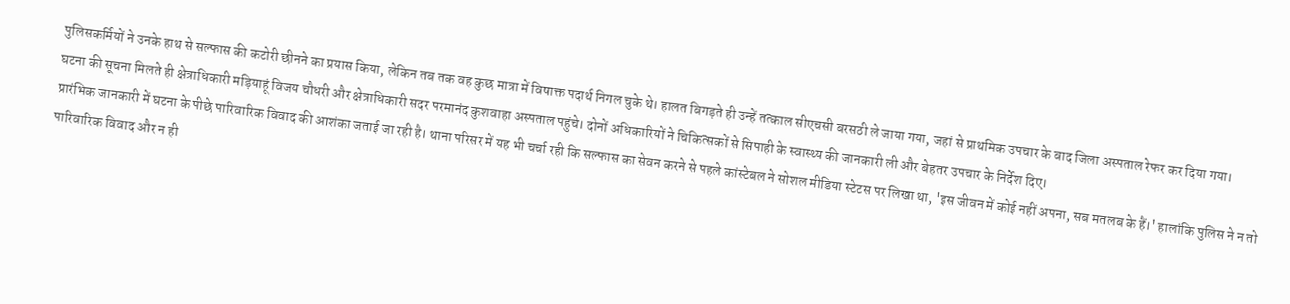पुलिसकर्मियों ने उनके हाथ से सल्फास की कटोरी छीनने का प्रयास किया, लेकिन तब तक वह कुछ मात्रा में विषाक्त पदार्थ निगल चुके थे। हालत बिगड़ते ही उन्हें तत्काल सीएचसी बरसठी ले जाया गया, जहां से प्राथमिक उपचार के बाद जिला अस्पताल रेफर कर दिया गया।
घटना की सूचना मिलते ही क्षेत्राधिकारी मड़ियाहूं विजय चौधरी और क्षेत्राधिकारी सदर परमानंद कुशवाहा अस्पताल पहुंचे। दोनों अधिकारियों ने चिकित्सकों से सिपाही के स्वास्थ्य की जानकारी ली और बेहतर उपचार के निर्देश दिए।
प्रारंभिक जानकारी में घटना के पीछे पारिवारिक विवाद की आशंका जताई जा रही है। थाना परिसर में यह भी चर्चा रही कि सल्फास का सेवन करने से पहले कांस्टेबल ने सोशल मीडिया स्टेटस पर लिखा था, 'इस जीवन में कोई नहीं अपना, सब मतलब के हैं।' हालांकि पुलिस ने न तो पारिवारिक विवाद और न ही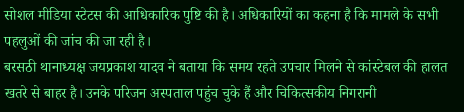सोशल मीडिया स्टेटस की आधिकारिक पुष्टि की है। अधिकारियों का कहना है कि मामले के सभी पहलुओं की जांच की जा रही है।
बरसठी थानाध्यक्ष जयप्रकाश यादव ने बताया कि समय रहते उपचार मिलने से कांस्टेबल की हालत खतरे से बाहर है। उनके परिजन अस्पताल पहुंच चुके हैं और चिकित्सकीय निगरानी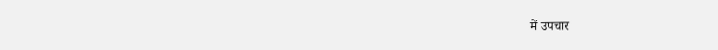में उपचार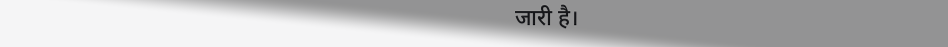जारी है।